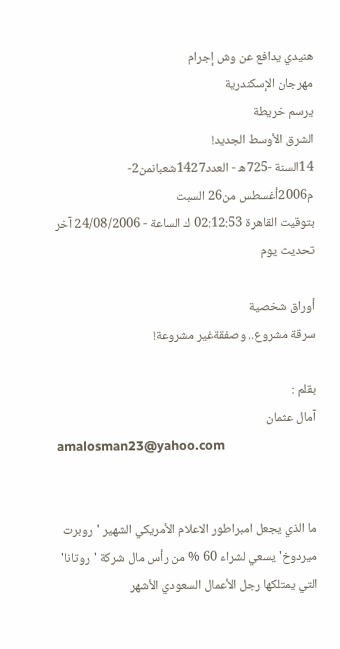هنيدي يدافع عن وش إجرام
مهرجان الإسكندرية
يرسم خريطة
الشرق الأوسط الجديد!
14السنة -725ه - العدد1427شعبانمن2- م2006أغسطس من26 السبت
بتوقيت القاهرة 02:12:53 ك الساعة - 24/08/2006 آخر تحديث يوم

أوراق شخصية
سرقة مشروع.. وصفقةغير مشروعة!

بقلم :
آمال عثمان
amalosman23@yahoo.com


ما الذي يجعل امبراطور الاعلام الأمريكي الشهير 'روبرت ميردوخ' يسعي لشراء 60 % من رأس مال شركة 'روتانا' التي يمتلكها رجل الأعمال السعودي الأشهر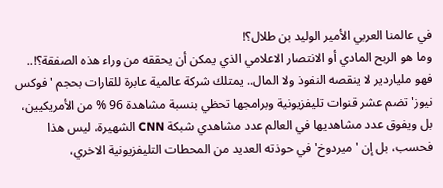في عالمنا العربي الأمير الوليد بن طلال؟!
وما هو الربح المادي أو الانتصار الاعلامي الذي يمكن أن يحققه من وراء هذه الصفقة؟!.. فهو ملياردير لا ينقصه النفوذ ولا المال.. يمتلك شركة عالمية عابرة للقارات بحجم 'فوكس نيوز' تضم عشر قنوات تليفزيونية وبرامجها تحظي بنسبة مشاهدة 96 % من الأمريكيين، بل ويفوق عدد مشاهديها في العالم عدد مشاهدي شبكة CNN الشهيرة، ليس هذا فحسب، بل إن 'ميردوخ' في حوذته العديد من المحطات التليفزيونية الاخري،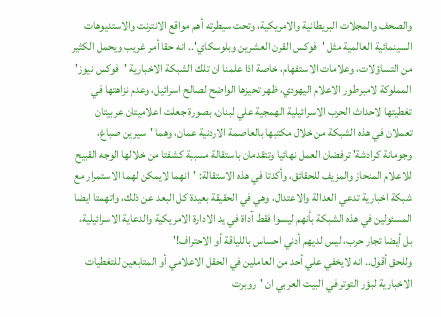والصحف والمجلات البريطانية والامريكية، وتحت سيطرته أهم مواقع الانترنت والاستديوهات السينمائية العالمية مثل 'فوكس القرن العشرين وبلوسكاي'.. انه حقا أمر غريب ويحمل الكثير من التساؤلات، وعلامات الاستفهام، خاصة اذا علمنا ان تلك الشبكة الاخبارية 'فوكس نيوز' المملوكة لامبرطور الاعلام اليهودي، ظهر تحيزها الواضح لصالح اسرائيل، وعدم نزاهتها في تغطيتها لاحداث الحرب الاسرائيلية الهمجية علي لبنان، بصورة جعلت اعلاميتان عربيتان تعملان في هذه الشبكة من خلال مكتبها بالعاصمة الاردنية عمان، وهما 'سيرين صباغ، وجومانة كرادشة' ترفضان العمل نهائيا وتتقدمان باستقالة مسببة كشفتا من خلالها الوجه القبيح للاعلام المنحاز والمزيف للحقائق، وأكدتا في هذه الاستقالة: 'انهما لايمكن لهما الاستمرار مع شبكة اخبارية تدعي العدالة والاعتدال، وهي في الحقيقة بعيدة كل البعد عن ذلك، واتهمتا ايضا المسئولين في هذه الشبكة بأنهم ليسوا فقط آداة في يد الادارة الامريكية والدعاية الاسرائيلية، بل أيضا تجار حرب، ليس لديهم أدني احساس باللياقة أو الاحتراف!'
وللحق أقول.. انه لايخفي علي أحد من العاملين في الحقل الاعلامي أو المتابعين للتغطيات الاخبارية لبؤر التوتر في البيت العربي ان 'روبرت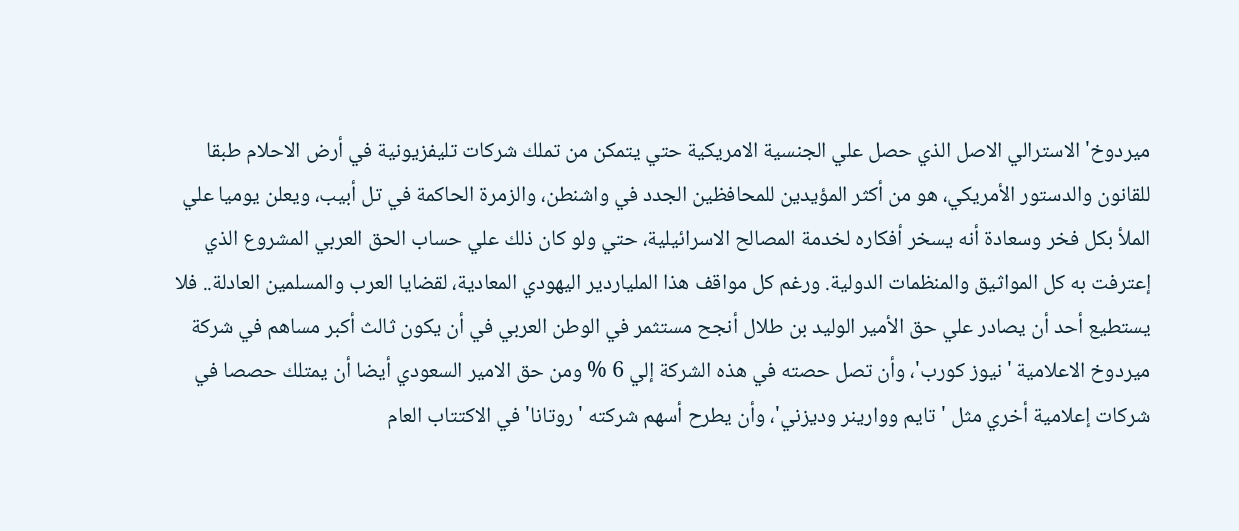ميردوخ' الاسترالي الاصل الذي حصل علي الجنسية الامريكية حتي يتمكن من تملك شركات تليفزيونية في أرض الاحلام طبقا للقانون والدستور الأمريكي، هو من أكثر المؤيدين للمحافظين الجدد في واشنطن، والزمرة الحاكمة في تل أبيب، ويعلن يوميا علي الملأ بكل فخر وسعادة أنه يسخر أفكاره لخدمة المصالح الاسرائيلية، حتي ولو كان ذلك علي حساب الحق العربي المشروع الذي إعترفت به كل المواثيق والمنظمات الدولية. ورغم كل مواقف هذا الملياردير اليهودي المعادية، لقضايا العرب والمسلمين العادلة.. فلا يستطيع أحد أن يصادر علي حق الأمير الوليد بن طلال أنجح مستثمر في الوطن العربي في أن يكون ثالث أكبر مساهم في شركة ميردوخ الاعلامية 'نيوز كورب'، وأن تصل حصته في هذه الشركة إلي 6 % ومن حق الامير السعودي أيضا أن يمتلك حصصا في شركات إعلامية أخري مثل 'تايم ووارينر وديزني'، وأن يطرح أسهم شركته 'روتانا' في الاكتتاب العام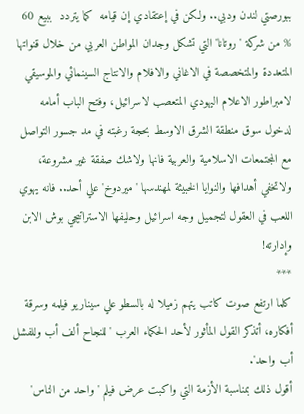ببورصتي لندن ودبي.. ولكن في إعتقادي إن قيامه  كما يتردد  ببيع 60 % من شركة 'روتانا' التي تشكل وجدان المواطن العربي من خلال قنواتها المتعددة والمتخصصة في الاغاني والافلام والانتاج السينمائي والموسيقي لامبراطور الاعلام اليهودي المتعصب لاسرائيل، وفتح الباب أمامه لدخول سوق منطقة الشرق الاوسط بحجة رغبته في مد جسور التواصل مع المجتمعات الاسلامية والعربية فانها ولاشك صفقة غير مشروعة، ولاتخفي أهدافها والنوايا الخبيثة لمهندسها 'ميردوخ' علي أحد.. فانه يهوي اللعب في العقول لتجميل وجه اسرائيل وحليفها الاستراتيجي بوش الابن وإدارته!
***
كلما ارتفع صوت كاتب يتهم زميلا له بالسطو علي سيناريو فيلمه وسرقة أفكاره، أتذكر القول المأثور لأحد الحكماء العرب 'للنجاح ألف أب وللفشل أب واحد'.
أقول ذلك بمناسبة الأزمة التي واكبت عرض فيلم 'واحد من الناس'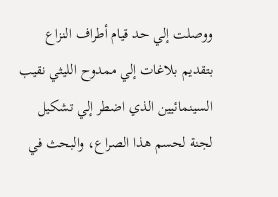ووصلت إلي حد قيام أطراف النزاع بتقديم بلاغات إلي ممدوح الليثي نقيب السينمائيين الذي اضطر إلي تشكيل لجنة لحسم هذا الصراع، والبحث في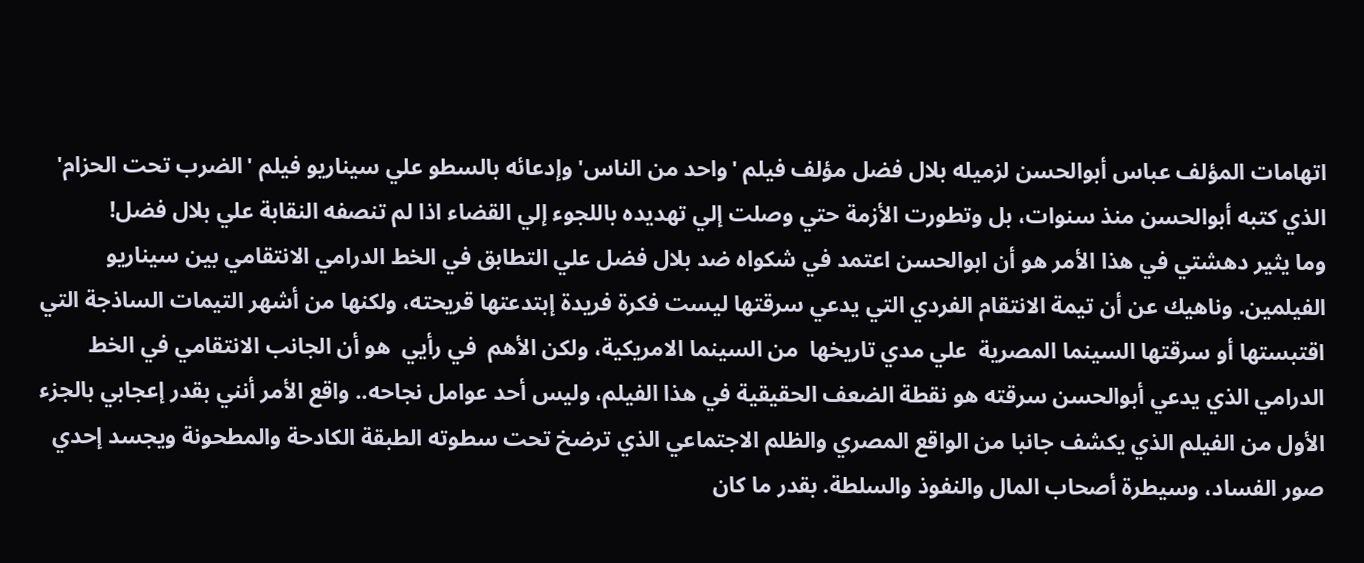اتهامات المؤلف عباس أبوالحسن لزميله بلال فضل مؤلف فيلم 'واحد من الناس' وإدعائه بالسطو علي سيناريو فيلم 'الضرب تحت الحزام' الذي كتبه أبوالحسن منذ سنوات، بل وتطورت الأزمة حتي وصلت إلي تهديده باللجوء إلي القضاء اذا لم تنصفه النقابة علي بلال فضل!
وما يثير دهشتي في هذا الأمر هو أن ابوالحسن اعتمد في شكواه ضد بلال فضل علي التطابق في الخط الدرامي الانتقامي بين سيناريو الفيلمين. وناهيك عن أن تيمة الانتقام الفردي التي يدعي سرقتها ليست فكرة فريدة إبتدعتها قريحته، ولكنها من أشهر التيمات الساذجة التي اقتبستها أو سرقتها السينما المصرية  علي مدي تاريخها  من السينما الامريكية، ولكن الأهم  في رأيي  هو أن الجانب الانتقامي في الخط الدرامي الذي يدعي أبوالحسن سرقته هو نقطة الضعف الحقيقية في هذا الفيلم، وليس أحد عوامل نجاحه.. واقع الأمر أنني بقدر إعجابي بالجزء الأول من الفيلم الذي يكشف جانبا من الواقع المصري والظلم الاجتماعي الذي ترضخ تحت سطوته الطبقة الكادحة والمطحونة ويجسد إحدي صور الفساد، وسيطرة أصحاب المال والنفوذ والسلطة. بقدر ما كان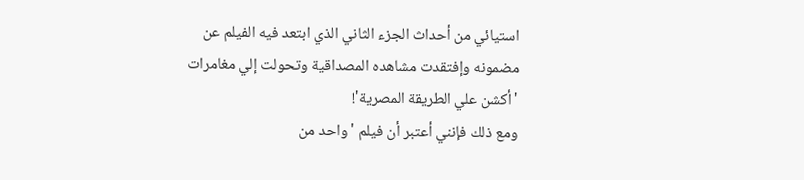استيائي من أحداث الجزء الثاني الذي ابتعد فيه الفيلم عن مضمونه وإفتقدت مشاهده المصداقية وتحولت إلي مغامرات 'أكشن علي الطريقة المصرية'!
ومع ذلك فإنني أعتبر أن فيلم 'واحد من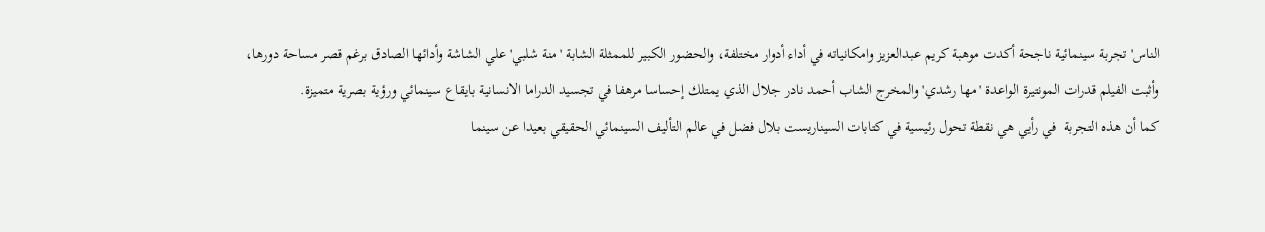الناس' تجربة سينمائية ناجحة أكدت موهبة كريم عبدالعزيز وامكانياته في أداء أدوار مختلفة، والحضور الكبير للممثلة الشابة 'منة شلبي' علي الشاشة وأدائها الصادق برغم قصر مساحة دورها، وأثبت الفيلم قدرات المونتيرة الواعدة 'مها رشدي' والمخرج الشاب أحمد نادر جلال الذي يمتلك إحساسا مرهفا في تجسيد الدراما الانسانية بايقاع سينمائي ورؤية بصرية متميزة.
كما أن هذه التجربة  في رأيي هي نقطة تحول رئيسية في كتابات السيناريست بلال فضل في عالم التأليف السينمائي الحقيقي بعيدا عن سينما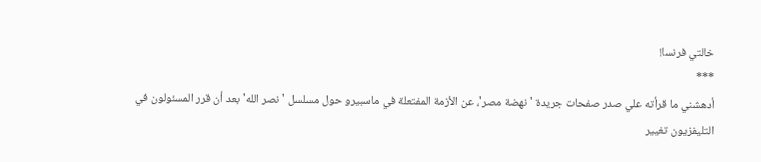خالتي فرنسا!
***
أدهشني ما قرأته علي صدر صفحات جريدة 'نهضة مصر'، عن الأزمة المفتعلة في ماسبيرو حول مسلسل 'نصر الله' بعد أن قرر المسئولون في التليفزيون تغيير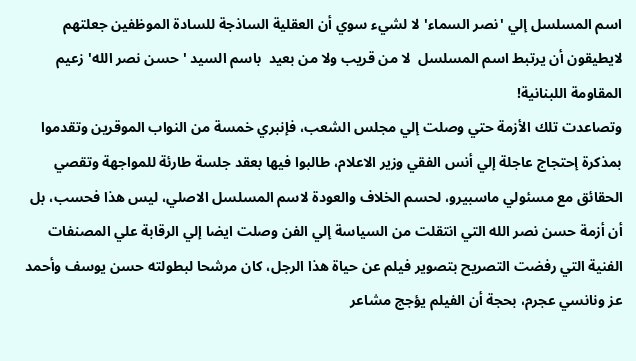اسم المسلسل إلي 'نصر السماء' لا لشيء سوي أن العقلية الساذجة للسادة الموظفين جعلتهم لايطيقون أن يرتبط اسم المسلسل  لا من قريب ولا من بعيد  باسم السيد 'حسن نصر الله' زعيم المقاومة اللبنانية!
وتصاعدت تلك الأزمة حتي وصلت إلي مجلس الشعب، فإنبري خمسة من النواب الموقرين وتقدموا بمذكرة إحتجاج عاجلة إلي أنس الفقي وزير الاعلام، طالبوا فيها بعقد جلسة طارئة للمواجهة وتقصي الحقائق مع مسئولي ماسبيرو، لحسم الخلاف والعودة لاسم المسلسل الاصلي، ليس هذا فحسب، بل أن أزمة حسن نصر الله التي انتقلت من السياسة إلي الفن وصلت ايضا إلي الرقابة علي المصنفات الفنية التي رفضت التصريح بتصوير فيلم عن حياة هذا الرجل، كان مرشحا لبطولته حسن يوسف وأحمد عز ونانسي عجرم، بحجة أن الفيلم يؤجج مشاعر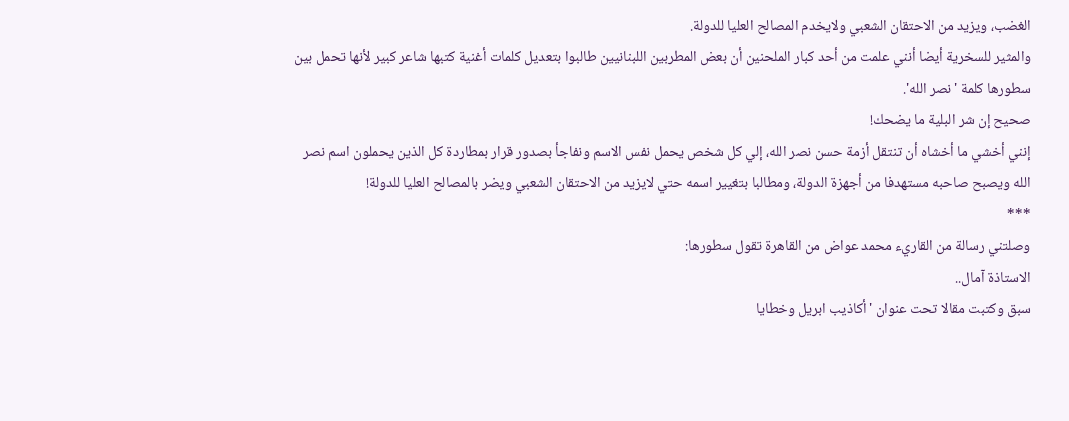الغضب، ويزيد من الاحتقان الشعبي ولايخدم المصالح العليا للدولة.
والمثير للسخرية أيضا أنني علمت من أحد كبار الملحنين أن بعض المطربين اللبنانيين طالبوا بتعديل كلمات أغنية كتبها شاعر كبير لأنها تحمل بين سطورها كلمة 'نصر الله'.
صحيح إن شر البلية ما يضحك!
إنني أخشي ما أخشاه أن تنتقل أزمة حسن نصر الله، إلي كل شخص يحمل نفس الاسم ونفاجأ بصدور قرار بمطاردة كل الذين يحملون اسم نصر الله ويصبح صاحبه مستهدفا من أجهزة الدولة، ومطالبا بتغيير اسمه حتي لايزيد من الاحتقان الشعبي ويضر بالمصالح العليا للدولة!
***
وصلتني رسالة من القاريء محمد عواض من القاهرة تقول سطورها:
الاستاذة آمال..
سبق وكتبت مقالا تحت عنوان 'أكاذيب ابريل وخطايا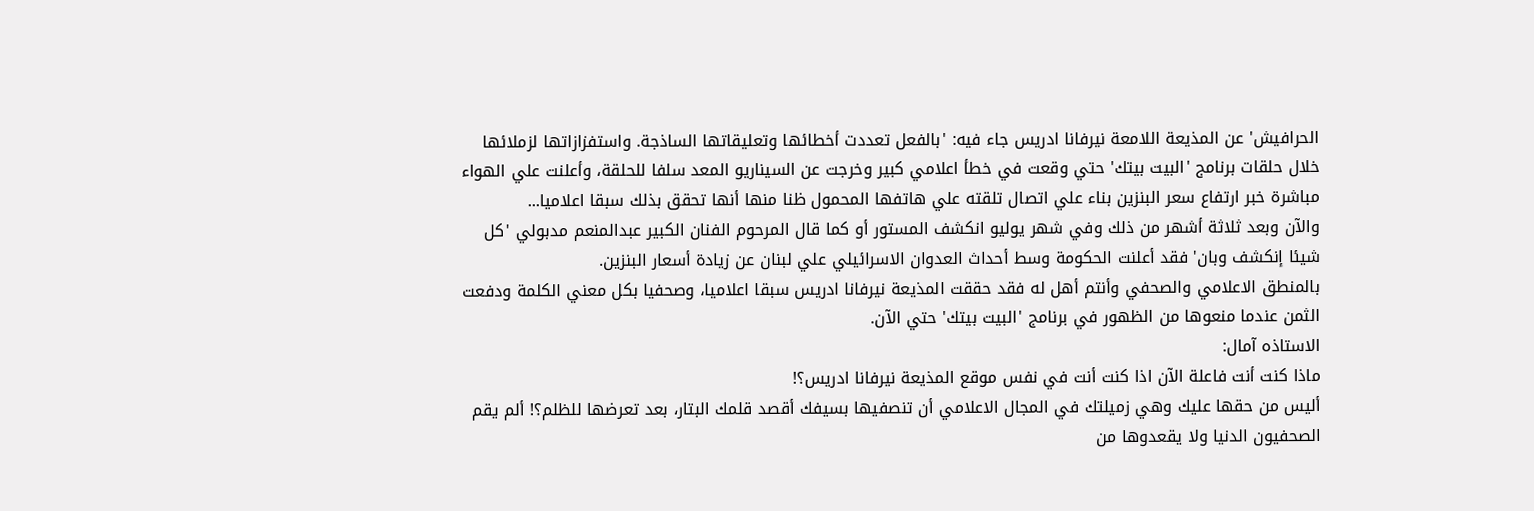الحرافيش' عن المذيعة اللامعة نيرفانا ادريس جاء فيه: 'بالفعل تعددت أخطائها وتعليقاتها الساذجة. واستفزازاتها لزملائها خلال حلقات برنامج 'البيت بيتك' حتي وقعت في خطأ اعلامي كبير وخرجت عن السيناريو المعد سلفا للحلقة، وأعلنت علي الهواء مباشرة خبر ارتفاع سعر البنزين بناء علي اتصال تلقته علي هاتفها المحمول ظنا منها أنها تحقق بذلك سبقا اعلاميا...
والآن وبعد ثلاثة أشهر من ذلك وفي شهر يوليو انكشف المستور أو كما قال المرحوم الفنان الكبير عبدالمنعم مدبولي 'كل شيئا إنكشف وبان' فقد أعلنت الحكومة وسط أحداث العدوان الاسرائيلي علي لبنان عن زيادة أسعار البنزين.
بالمنطق الاعلامي والصحفي وأنتم أهل له فقد حققت المذيعة نيرفانا ادريس سبقا اعلاميا، وصحفيا بكل معني الكلمة ودفعت الثمن عندما منعوها من الظهور في برنامج 'البيت بيتك' حتي الآن.
الاستاذه آمال:
ماذا كنت أنت فاعلة الآن اذا كنت أنت في نفس موقع المذيعة نيرفانا ادريس؟!
أليس من حقها عليك وهي زميلتك في المجال الاعلامي أن تنصفيها بسيفك أقصد قلمك البتار، بعد تعرضها للظلم؟! ألم يقم الصحفيون الدنيا ولا يقعدوها من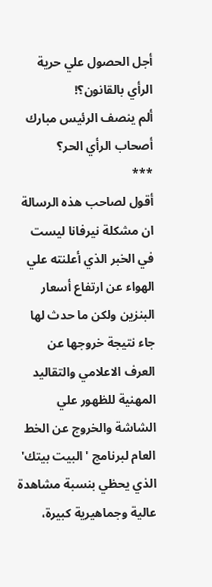أجل الحصول علي حرية الرأي بالقانون؟!
ألم ينصف الرئيس مبارك أصحاب الرأي الحر؟
***
أقول لصاحب هذه الرسالة ان مشكلة نيرفانا ليست في الخبر الذي أعلنته علي الهواء عن ارتفاع أسعار البنزين ولكن ما حدث لها جاء نتيجة خروجها عن العرف الاعلامي والتقاليد المهنية للظهور علي الشاشة والخروج عن الخط العام لبرنامج 'البيت بيتك' الذي يحظي بنسبة مشاهدة عالية وجماهيرية كبيرة،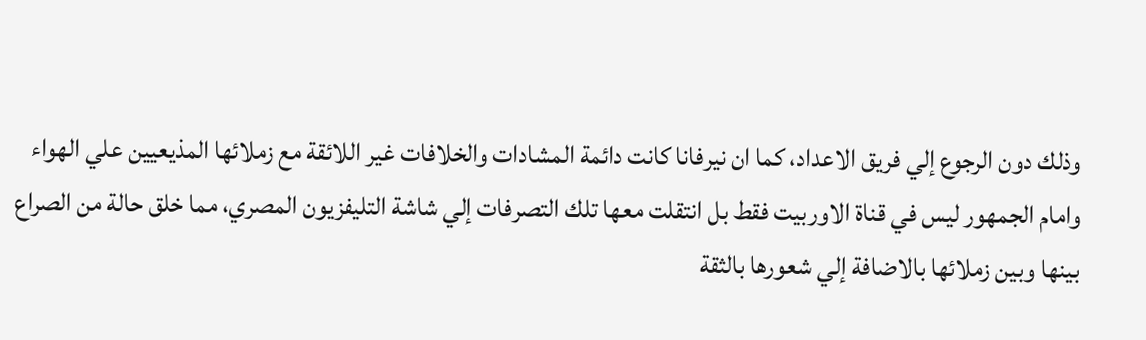وذلك دون الرجوع إلي فريق الاعداد، كما ان نيرفانا كانت دائمة المشادات والخلافات غير اللائقة مع زملائها المذيعيين علي الهواء وامام الجمهور ليس في قناة الاوربيت فقط بل انتقلت معها تلك التصرفات إلي شاشة التليفزيون المصري، مما خلق حالة من الصراع بينها وبين زملائها بالاضافة إلي شعورها بالثقة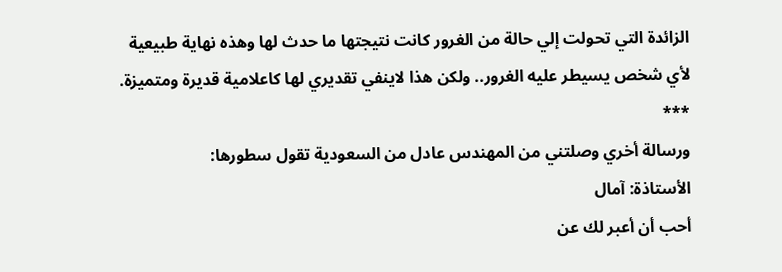الزائدة التي تحولت إلي حالة من الغرور كانت نتيجتها ما حدث لها وهذه نهاية طبيعية لأي شخص يسيطر عليه الغرور.. ولكن هذا لاينفي تقديري لها كاعلامية قديرة ومتميزة.
***
ورسالة أخري وصلتني من المهندس عادل من السعودية تقول سطورها:
الأستاذة: آمال
أحب أن أعبر لك عن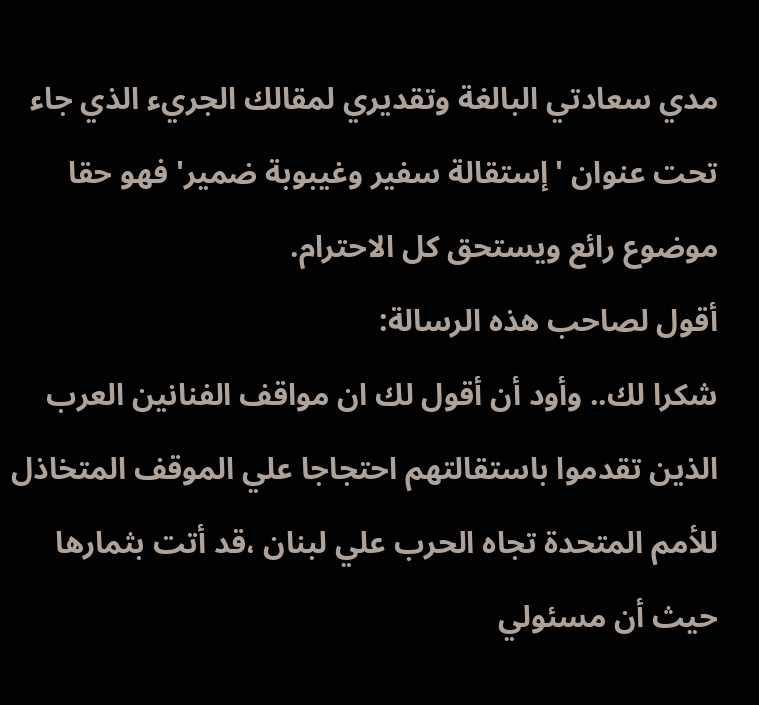مدي سعادتي البالغة وتقديري لمقالك الجريء الذي جاء تحت عنوان 'إستقالة سفير وغيبوبة ضمير' فهو حقا موضوع رائع ويستحق كل الاحترام.
أقول لصاحب هذه الرسالة:
شكرا لك.. وأود أن أقول لك ان مواقف الفنانين العرب الذين تقدموا باستقالتهم احتجاجا علي الموقف المتخاذل للأمم المتحدة تجاه الحرب علي لبنان ،قد أتت بثمارها حيث أن مسئولي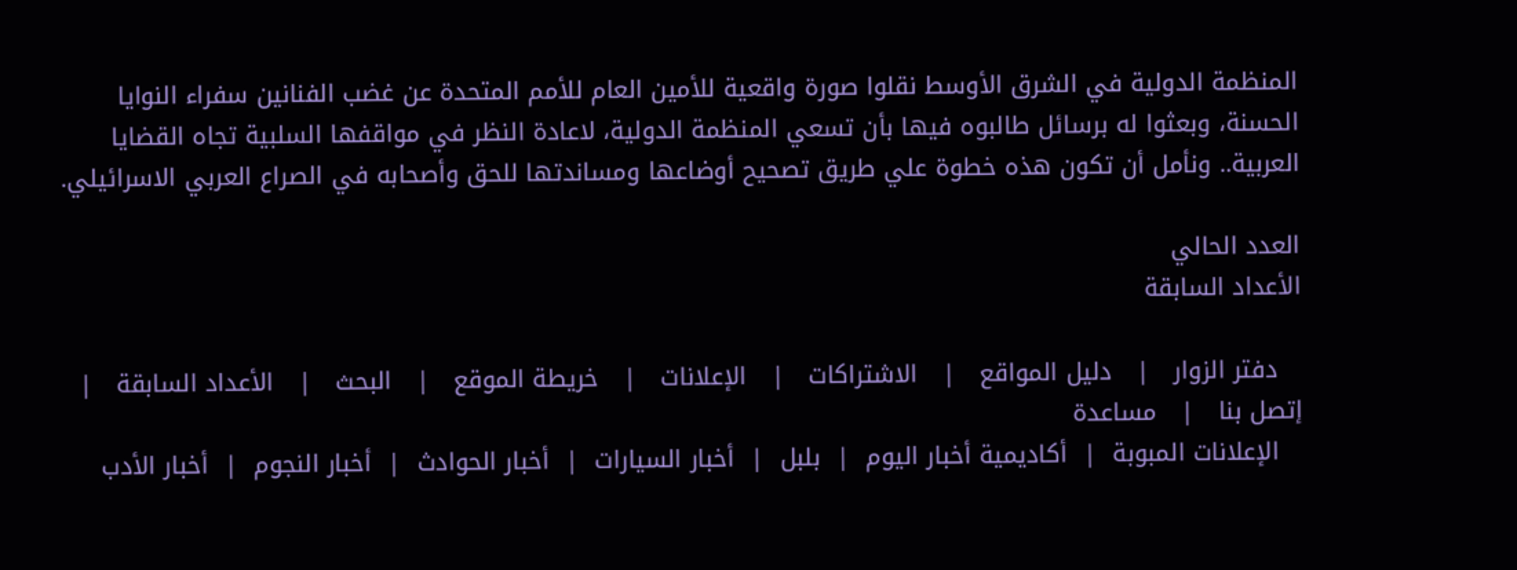المنظمة الدولية في الشرق الأوسط نقلوا صورة واقعية للأمين العام للأمم المتحدة عن غضب الفنانين سفراء النوايا الحسنة، وبعثوا له برسائل طالبوه فيها بأن تسعي المنظمة الدولية، لاعادة النظر في مواقفها السلبية تجاه القضايا العربية.. ونأمل أن تكون هذه خطوة علي طريق تصحيح أوضاعها ومساندتها للحق وأصحابه في الصراع العربي الاسرائيلي.

العدد الحالي
الأعداد السابقة

   دفتر الزوار   |   دليل المواقع   |   الاشتراكات   |   الإعلانات   |   خريطة الموقع   |   البحث   |   الأعداد السابقة   |   إتصل بنا   |   مساعدة
   الإعلانات المبوبة  |  أكاديمية أخبار اليوم  |  بلبل  |  أخبار السيارات  |  أخبار الحوادث  |  أخبار النجوم  |  أخبار الأدب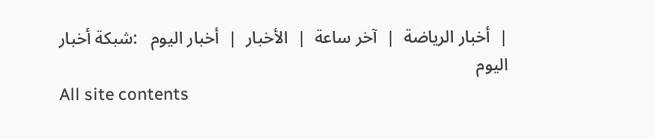|  أخبار الرياضة  |  آخر ساعة  |  الأخبار  |  أخبار اليوم   :شبكة أخبار اليوم
All site contents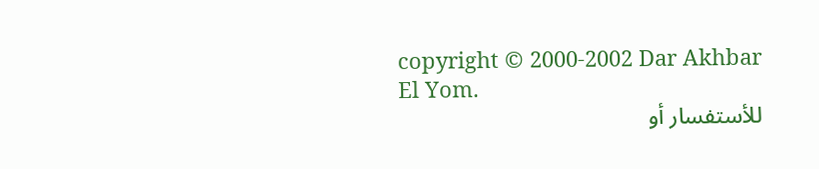copyright © 2000-2002 Dar Akhbar El Yom.
للأستفسار أو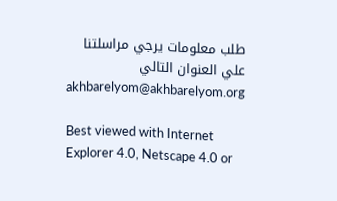طلب معلومات يرجي مراسلتنا علي العنوان التالي
akhbarelyom@akhbarelyom.org

Best viewed with Internet Explorer 4.0, Netscape 4.0 or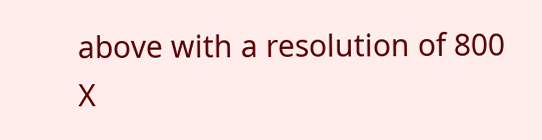above with a resolution of 800 X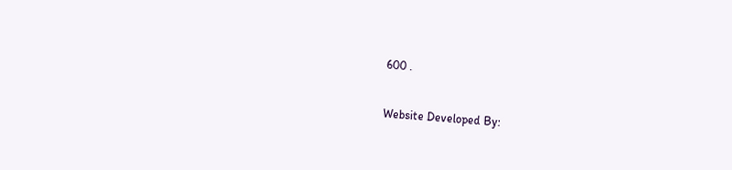600 .

Website Developed By: